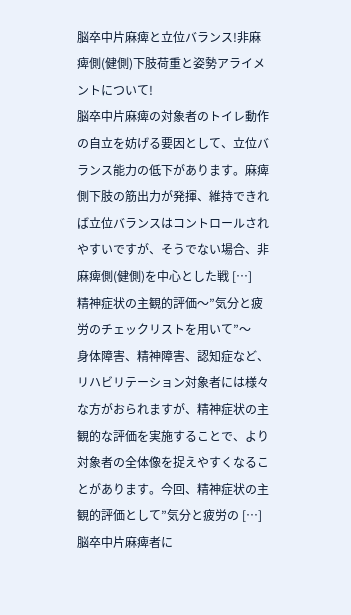脳卒中片麻痺と立位バランス!非麻痺側(健側)下肢荷重と姿勢アライメントについて!
脳卒中片麻痺の対象者のトイレ動作の自立を妨げる要因として、立位バランス能力の低下があります。麻痺側下肢の筋出力が発揮、維持できれば立位バランスはコントロールされやすいですが、そうでない場合、非麻痺側(健側)を中心とした戦 […]
精神症状の主観的評価〜”気分と疲労のチェックリストを用いて”〜
身体障害、精神障害、認知症など、リハビリテーション対象者には様々な方がおられますが、精神症状の主観的な評価を実施することで、より対象者の全体像を捉えやすくなることがあります。今回、精神症状の主観的評価として”気分と疲労の […]
脳卒中片麻痺者に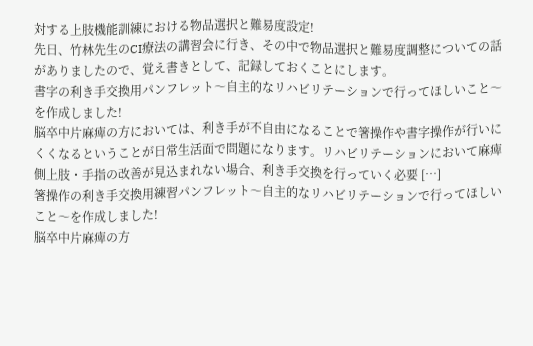対する上肢機能訓練における物品選択と難易度設定!
先日、竹林先生のCI療法の講習会に行き、その中で物品選択と難易度調整についての話がありましたので、覚え書きとして、記録しておくことにします。
書字の利き手交換用パンフレット〜自主的なリハビリテーションで行ってほしいこと〜を作成しました!
脳卒中片麻痺の方においては、利き手が不自由になることで箸操作や書字操作が行いにくくなるということが日常生活面で問題になります。リハビリテーションにおいて麻痺側上肢・手指の改善が見込まれない場合、利き手交換を行っていく必要 […]
箸操作の利き手交換用練習パンフレット〜自主的なリハビリテーションで行ってほしいこと〜を作成しました!
脳卒中片麻痺の方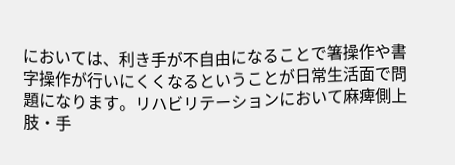においては、利き手が不自由になることで箸操作や書字操作が行いにくくなるということが日常生活面で問題になります。リハビリテーションにおいて麻痺側上肢・手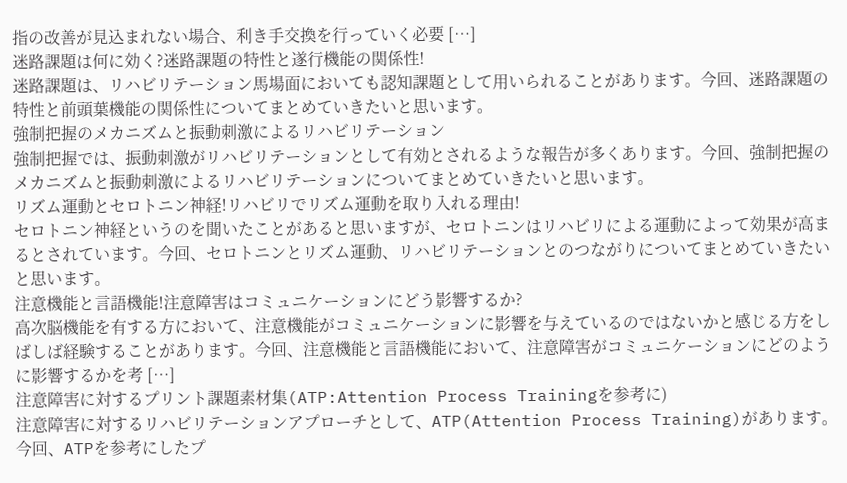指の改善が見込まれない場合、利き手交換を行っていく必要 […]
迷路課題は何に効く?迷路課題の特性と遂行機能の関係性!
迷路課題は、リハビリテーション馬場面においても認知課題として用いられることがあります。今回、迷路課題の特性と前頭葉機能の関係性についてまとめていきたいと思います。
強制把握のメカニズムと振動刺激によるリハビリテーション
強制把握では、振動刺激がリハビリテーションとして有効とされるような報告が多くあります。今回、強制把握のメカニズムと振動刺激によるリハビリテーションについてまとめていきたいと思います。
リズム運動とセロトニン神経!リハビリでリズム運動を取り入れる理由!
セロトニン神経というのを聞いたことがあると思いますが、セロトニンはリハビリによる運動によって効果が高まるとされています。今回、セロトニンとリズム運動、リハビリテーションとのつながりについてまとめていきたいと思います。
注意機能と言語機能!注意障害はコミュニケーションにどう影響するか?
高次脳機能を有する方において、注意機能がコミュニケーションに影響を与えているのではないかと感じる方をしばしば経験することがあります。今回、注意機能と言語機能において、注意障害がコミュニケーションにどのように影響するかを考 […]
注意障害に対するプリント課題素材集(ATP:Attention Process Trainingを参考に)
注意障害に対するリハビリテーションアプローチとして、ATP(Attention Process Training)があります。今回、ATPを参考にしたプ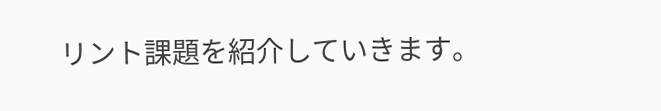リント課題を紹介していきます。